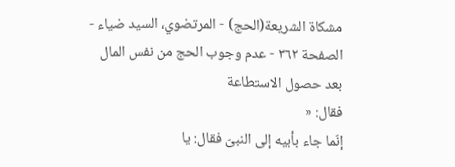مشكاة الشريعة(الحج) - المرتضوي، السيد ضياء - الصفحة ٣٦٢ - عدم وجوب الحج من نفس المال بعد حصول الاستطاعة
فقال: «
إنّما جاء بأبيه إلى النبىّ فقال: يا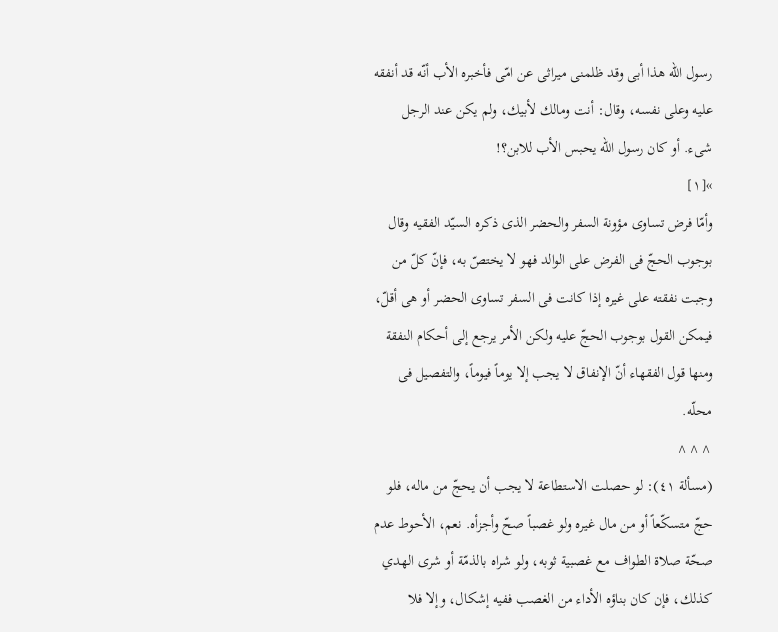رسول الله هذا أبى وقد ظلمنى ميراثى عن امّى فأخبره الأب أنّه قد أنفقه عليه وعلى نفسه، وقال: أنت ومالك لأبيك، ولم يكن عند الرجل شىء. أو كان رسول الله يحبس الأب للابن؟!
»[١]
وأمّا فرض تساوى مؤونة السفر والحضر الذى ذكره السيّد الفقيه وقال بوجوب الحجّ فى الفرض على الوالد فهو لا يختصّ به، فإنّ كلّ من وجبت نفقته على غيره إذا كانت فى السفر تساوى الحضر أو هى أقلّ، فيمكن القول بوجوب الحجّ عليه ولكن الأمر يرجع إلى أحكام النفقة ومنها قول الفقهاء أنّ الإنفاق لا يجب إلا يوماً فيوماً، والتفصيل فى محلّه.
^^^
(مسألة ٤١): لو حصلت الاستطاعة لا يجب أن يحجّ من ماله، فلو حجّ متسكّعاً أو من مال غيره ولو غصباً صحّ وأجزأه. نعم، الأحوط عدم صحّة صلاة الطواف مع غصبية ثوبه، ولو شراه بالذمّة أو شرى الهدي كذلك، فإن كان بناؤه الأداء من الغصب ففيه إشكال، وإلا فلا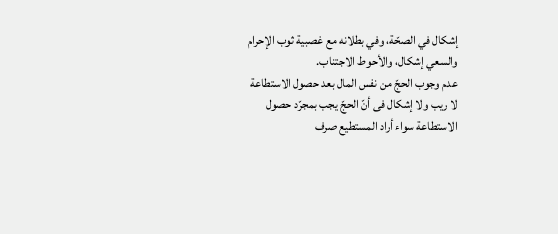إشكال في الصحّة، وفي بطلانه مع غصبية ثوب الإحرام والسعي إشكال، والأحوط الاجتناب.
عدم وجوب الحجّ من نفس المال بعد حصول الاستطاعة
لا ريب ولا إشكال فى أنّ الحجّ يجب بمجرّد حصول الاستطاعة سواء أراد المستطيع صرف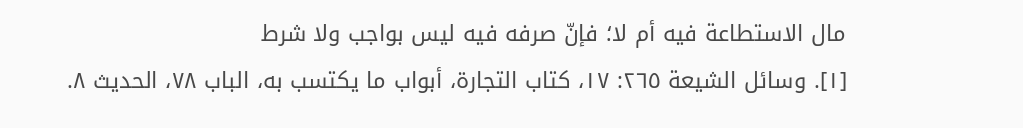مال الاستطاعة فيه أم لا؛ فإنّ صرفه فيه ليس بواجب ولا شرط
[١]. وسائل الشيعة ٢٦٥: ١٧، كتاب التجارة، أبواب ما يكتسب به، الباب ٧٨، الحديث ٨.